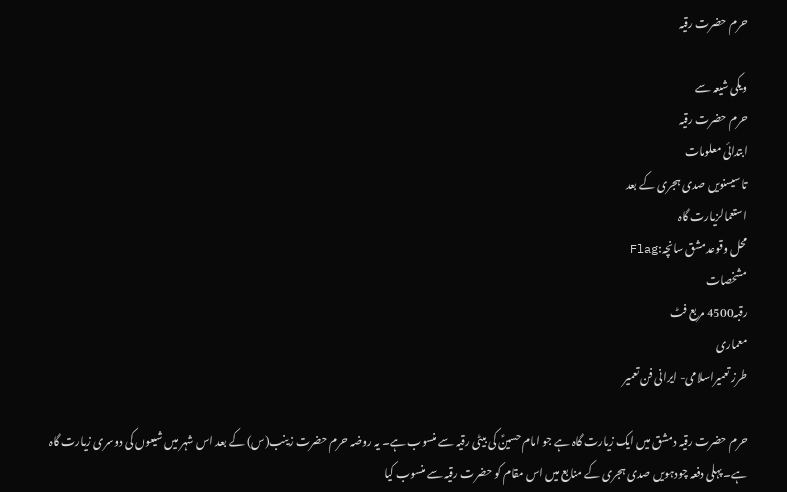حرم حضرت رقیہ

ویکی شیعہ سے
حرم حضرت رقیہ
ابتدائی معلومات
تاسیسنویں صدی ہجری کے بعد
استعمالزیارت گاہ
محل وقوعدمشق سانچہ:Flag
مشخصات
رقبہ4500 مربع فٹ
معماری
طرز تعمیراسلامی- ایرانی فن تعمیر

حرم حضرت رقیہ دمشق میں ایک زیارت گاہ ہے جو امام حسینؑ کی بیٹی رقیہ سے منسوب ہے۔ یہ روضہ حرم حضرت زینب(س) کے بعد اس شہر میں شیعوں کی دوسری زیارت گاہ ہے۔ پہلی دفعہ چودہویں صدی ہجری کے منابع میں اس مقام کو حضرت رقیہ سے منسوب کیا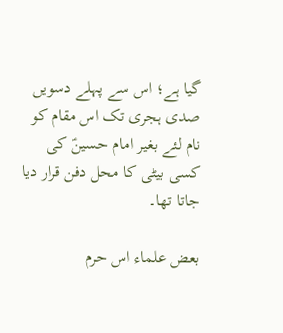گیا ہے؛ اس سے پہلے دسویں صدی ہجری تک اس مقام کو نام لئے بغیر امام حسینؑ کی کسی بیٹی کا محل دفن قرار دیا جاتا تھا۔

بعض علماء اس حرم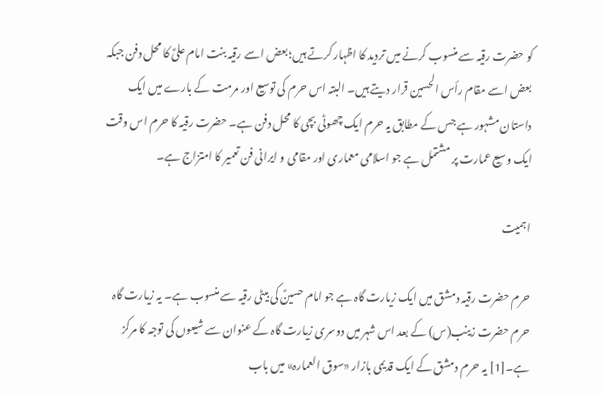کو حضرت رقیہ سے منسوب کرنے میں تردید کا اظہار کرتے ہیں؛ بعض اسے رقیہ بنت امام علیؑ کا محل دفن جبکہ بعض اسے مقام رأس الحسین قرار دیتے ہیں۔ البتہ اس حرم کی توسیع اور مرمت کے بارے میں ایک داستان مشہور ہے جس کے مطابق یہ حرم ایک چھوٹی بچی کا محل دفن ہے۔ حضرت رقیہ کا حرم اس وقت ایک وسیع عمارت پر مشتمل ہے جو اسلامی معماری اور مقامی و ایرانی فن تعمیر کا امتزاج ہے۔

اہمیت

حرم حضرت رقیہ دمشق میں ایک زیارت گاہ ہے جو امام حسینؑ کی بیٹی رقیہ سے منسوب ہے۔ یہ زیارت گاہ حرم حضرت زینب(س) کے بعد اس شہر میں دوسری زیارت گاہ کے عنوان سے شیعوں کی توجہ کا مرکز ہے۔[1] یہ حرم دمشق کے ایک قدیمی بازار «سوق العمارہ» میں باب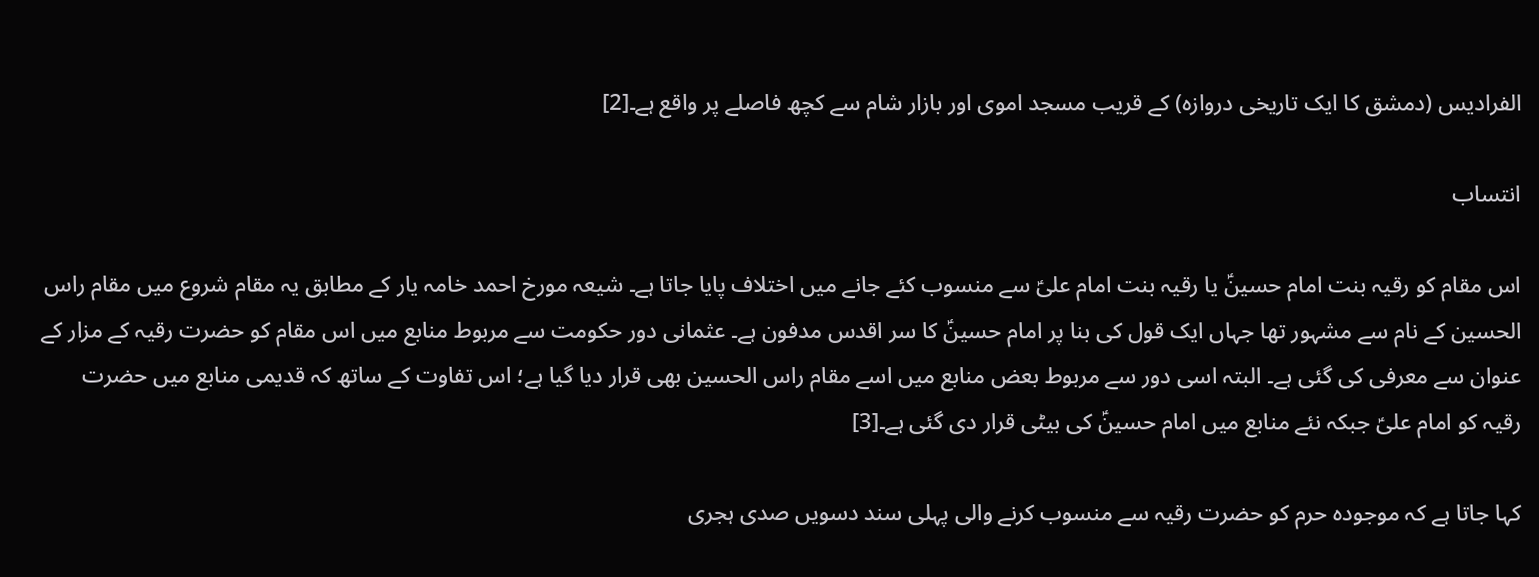الفرادیس (دمشق کا ایک تاریخی دروازہ) کے قریب مسجد اموی اور بازار شام سے کچھ فاصلے پر واقع ہے۔[2]

انتساب

اس مقام کو رقیہ بنت امام حسینؑ یا رقیہ بنت امام علیؑ سے منسوب کئے جانے میں اختلاف پایا جاتا ہے۔ شیعہ مورخ احمد خامہ‌ یار کے مطابق یہ مقام شروع میں مقام راس الحسین کے نام سے مشہور تھا جہاں ایک قول کی بنا پر امام حسینؑ کا سر اقدس مدفون ہے۔ عثمانی دور حکومت سے مربوط منابع میں اس مقام کو حضرت رقیہ کے مزار کے عنوان سے معرفی کی گئی ہے۔ البتہ اسی دور سے مربوط بعض منابع میں اسے مقام راس الحسین بھی قرار دیا گیا ہے؛ اس تفاوت کے ساتھ کہ قدیمی‌ منابع میں حضرت رقیہ کو امام علیؑ جبکہ نئے منابع میں امام حسینؑ کی بیٹی قرار دی گئی ہے۔[3]

کہا جاتا ہے کہ موجودہ‌ حرم کو حضرت رقیہ سے منسوب کرنے والی پہلی سند دسویں صدی ہجری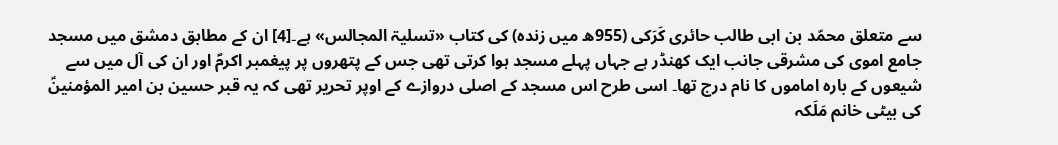سے متعلق محمّد بن ابی طالب حائری کَرَکی (955ھ میں زندہ) کی کتاب «تسلیۃ المجالس» ہے۔[4] ان کے مطابق دمشق میں مسجد جامع اموی کی مشرقی جانب ایک کھنڈر ہے جہاں پہلے مسجد ہوا کرتی تھی جس کے پتھروں پر پیغمبر اکرمؐ اور ان کی آل میں سے شیعوں کے بارہ اماموں کا نام درج تھا۔ اسی طرح اس مسجد کے اصلی دروازے کے اوپر تحریر تھی کہ یہ قبر حسین بن امیر المؤمنینؑ کی بیٹی خانم مَلَکہ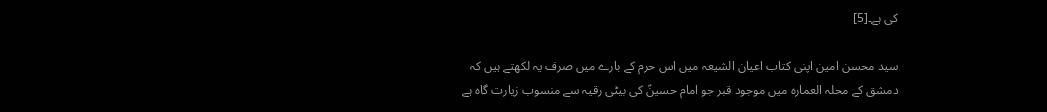کی ہے۔[5]

سید محسن امین اپنی کتاب اعیان الشیعہ میں اس حرم کے بارے میں صرف یہ لکھتے ہیں کہ دمشق کے محلہ العمارہ میں موجود قبر جو امام حسینؑ کی بیٹی رقیہ سے منسوب زیارت گاہ ہے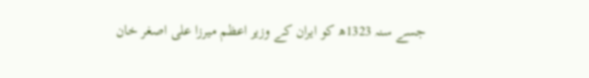جسے سنہ 1323ھ کو ایران کے وزیر اعظم میرزا علی اصغر خان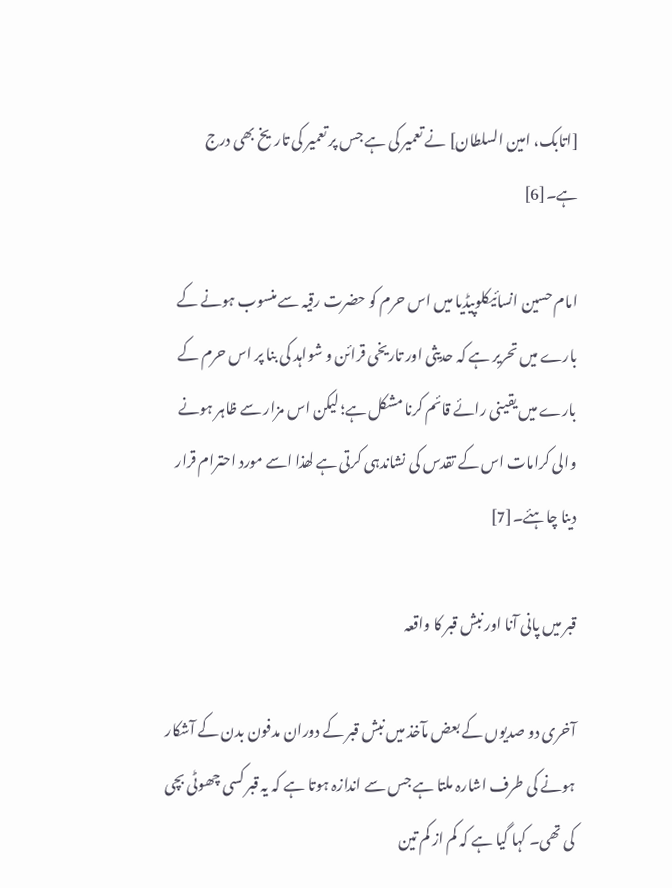[اتابک، امین السلطان] نے تعمیر کی ہے جس پر تعمیر کی تاریخ بھی درج ہے۔[6]

امام حسین انسائیکلوپیڈیا میں اس حرم کو حضرت رقیہ سے منسوب ہونے کے بارے میں تحریر ہے کہ حدیثی اور تاریخی قرائن و شواہد کی بنا پر اس حرم کے بارے میں یقینی رائے قائم کرنا مشکل ہے؛ لیکن اس مزار سے ظاہر ہونے والی کرامات اس کے تقدس کی نشاندہی کرتی ہے لھذا اسے مورد احترام قرار دینا چاہئے۔[7]

قبر میں پانی آنا اور نبش قبر کا واقعہ

آخری دو صدیوں کے بعض مآخذ میں نبش قبر کے دوران مدفون بدن کے آشکار ہونے کی طرف اشارہ ملتا ہے جس سے اندازہ ہوتا ہے کہ یہ قبر کسی چھوٹی بچی کی تھی۔ کہا گیا ہے کہ کم از کم تین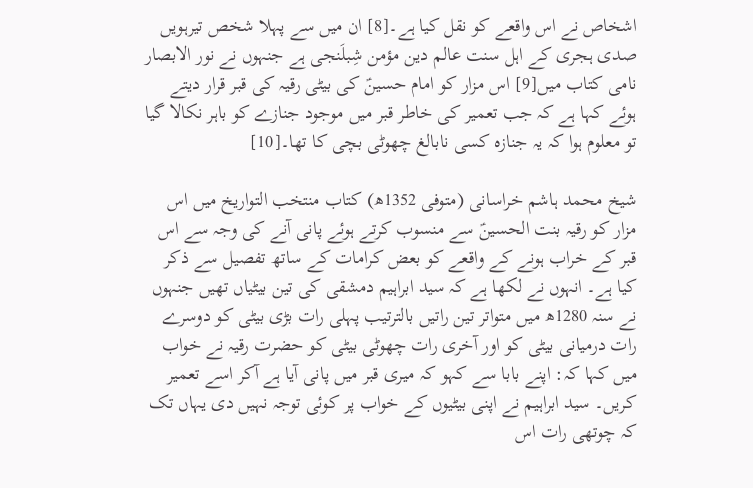اشخاص نے اس واقعے کو نقل کیا ہے۔[8] ان میں سے پہلا شخص تیرہویں صدی ہجری کے اہل سنت عالم دین مؤمن شِبلَنجی ہے جنہوں نے نور الابصار نامی کتاب میں[9] اس مزار کو امام حسینؑ کی بیٹی رقیہ کی قبر قرار دیتے ہوئے کہا ہے کہ جب تعمیر کی خاطر قبر میں موجود جنازے کو باہر نکالا گیا تو معلوم ہوا کہ یہ جنازہ کسی نابالغ چھوٹی بچی کا تھا۔[10]

شیخ محمد ہاشم خراسانی (متوفی 1352ھ) کتاب منتخب التواریخ میں اس مزار کو رقیہ بنت الحسینؑ سے منسوب کرتے ہوئے پانی آنے کی وجہ سے اس قبر کے خراب ہونے کے واقعے کو بعض کرامات کے ساتھ تفصیل سے ذکر کیا ہے۔ انہوں نے لکھا ہے کہ سید ابراہیم دمشقی کی تین بیٹیاں تھیں جنہوں نے سنہ 1280ھ میں متواتر تین راتیں بالترتیب پہلی رات بڑی بیٹی کو دوسرے رات درمیانی بیٹی کو اور آخری رات چھوٹی بیٹی کو حضرت رقیہ نے خواب میں کہا کہ: اپنے بابا سے کہو کہ میری قبر میں پانی آیا ہے آکر اسے تعمیر کریں۔ سید ابراہیم نے اپنی بیٹیوں کے خواب پر کوئی توجہ نہیں دی یہاں تک کہ چوتھی رات اس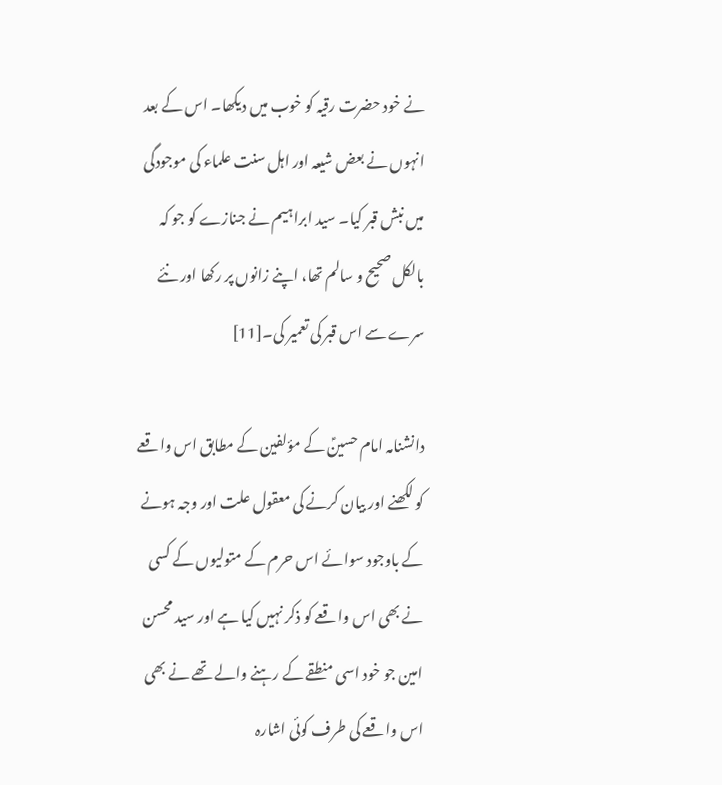نے خود حضرت رقیہ کو خوب میں دیکھا۔ اس کے بعد انہوں نے بعض شیعہ اور اہل سنت علماء کی موجودگی میں نبش قبر کیا۔ سید ابراہیم نے جنازے کو جو کہ بالکل صحیح و سالم تھا، اپنے زانوں پر رکھا اور نئے سرے سے اس قبر کی تعمیر کی۔[11]

دانشنامہ امام حسینؑ کے مؤلفین کے مطابق اس واقعے کو لکھنے اور بیان کرنے کی معقول علت اور وجہ ہونے کے باوجود سوائے اس حرم کے متولیوں کے کسی نے بھی اس واقعے کو ذکر نہیں کیا ہے اور سید محسن امین جو خود اسی منطقے کے رہنے والے تھے نے بھی اس واقعے کی طرف کوئی اشارہ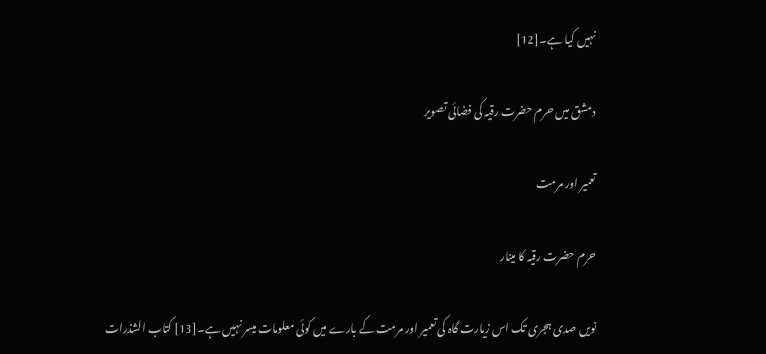نہیں کیا ہے۔[12]

دمشق میں حرم حضرت رقیہ کی فضائی تصویر

تعمیر اور مرمت

حرم حضرت رقیہ کا مینار

نویں صدی ہجری تک اس زیارت گاہ کی تعمیر اور مرمت کے بارے میں کوئی معلومات میسر نہیں ہے۔[13] کتاب الشذرات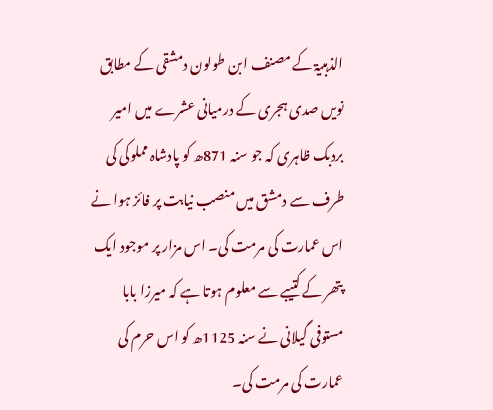الذہبیۃ کے مصنف ابن طولون دمشقی کے مطابق نویں صدی ہجری کے درمیانی عشرے میں امیر بردبک ظاہری کہ جو سنہ 871ھ کو پادشاہ مملوکی کی طرف سے دمشق میں منصب نیابت پر فائز ہوا نے اس عمارت کی مرمت کی۔ اس مزار پر موجود ایک پتھر کے کتیبے سے معلوم ہوتا ہے کہ میرزا بابا مستوفی گیلانی نے سنہ 1125ھ کو اس حرم کی عمارت کی مرمت کی۔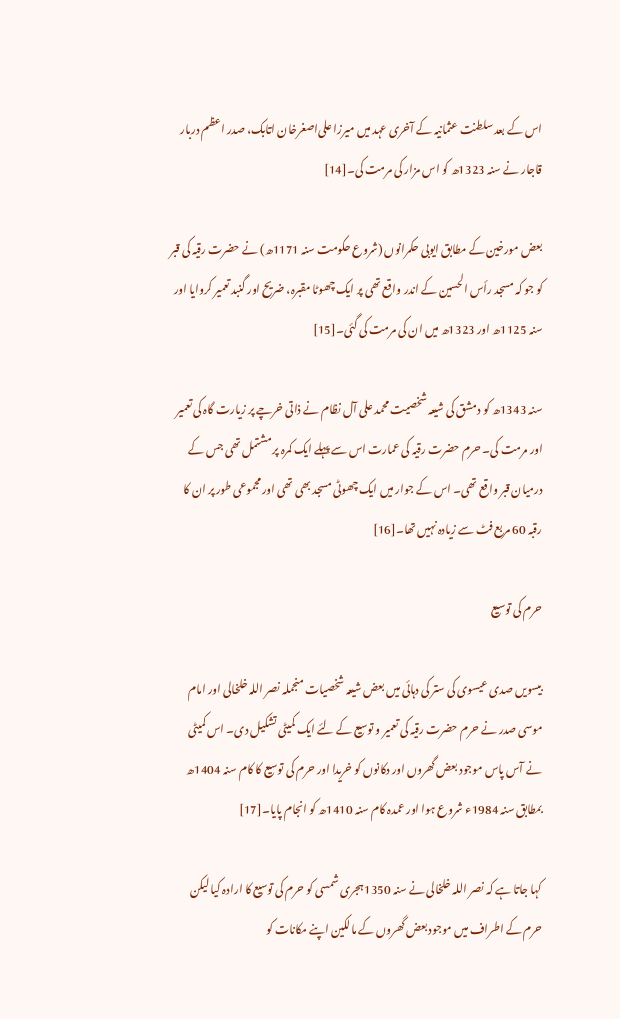اس کے بعد سلطنت عثمانیہ کے آخری عہد میں میرزا علی‌اصغرخان اتابک، صدر اعظم دربار قاجار نے سنہ 1323ھ کو اس مزار کی مرمت کی۔[14]

بعض مورخین کے مطابق ایوبی حکمرانوں (شروع حکومت سنہ 1171ھ) نے حضرت رقیہ کی قبر کو جو کہ مسجد رأس الحسین کے اندر واقع تھی پر ایک چھوٹا مقبرہ، ضریح اور گنبد تعمیر کروایا اور سنہ 1125ھ اور 1323ھ میں ان کی مرمت کی گئی۔[15]

سنہ 1343ھ کو دمشق کی شیعہ شخصیت محمد علی آل نظام نے ذاتی خرچے پر زیارت گاہ کی تعمیر اور مرمت کی۔ حرم حضرت رقیہ کی عمارت اس سے پہلے ایک کمرہ پر مشتمل تھی جس کے درمیان قبر واقع تھی۔ اس کے جوار میں ایک چھوٹی مسجد بھی تھی اور مجموعی طور پر ان کا رقبہ 60 مربع فٹ سے زیادہ نہیں تھا۔[16]

حرم کی توسیع

بیسویں صدی عیسوی کی ستر کی دہائی میں بعض شیعہ شخصیات منجملہ نصر اللہ خلخالی اور امام موسی صدر نے حرم حضرت رقیہ کی تعمیر و توسیع کے لئے ایک کمیٹی تشکیل دی۔ اس کمیٹی نے آس پاس موجود بعض گھروں اور دکانوں کو خریدا اور حرم کی توسیع کا کام سنہ 1404ھ بمطابق سنہ 1984ء شروع ہوا اور عمدہ کام سنہ 1410ھ کو انجام پایا۔[17]

کہا جاتا ہے کہ نصر اللہ خلخالی نے سنہ 1350ہجری شمسی کو حرم کی توسیع کا ارادہ کیا لیکن حرم کے اطراف میں موجود بعض گھروں کے مالکین اپنے مکانات کو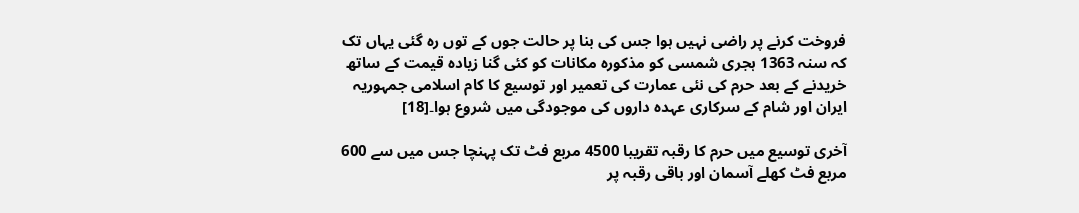فروخت کرنے پر راضی نہیں ہوا جس کی بنا پر حالت جوں کے توں رہ گئی یہاں تک کہ سنہ 1363 ہجری شمسی کو مذکورہ مکانات کو کئی گنا زیادہ قیمت کے ساتھ خریدنے کے بعد حرم کی نئی عمارت کی تعمیر اور توسیع کا کام اسلامی جمہوریہ ایران اور شام کے سرکاری عہدہ داروں کی موجودگی میں شروع ہوا۔[18]

آخری توسیع میں حرم کا رقبہ تقریبا 4500 مربع فٹ تک پہنچا جس میں سے 600 مربع فٹ کھلے آسمان اور باقی رقبہ پر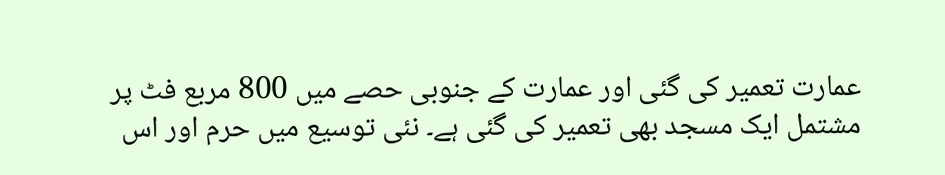عمارت تعمیر کی گئی اور عمارت کے جنوبی حصے میں 800 مربع فٹ پر مشتمل ایک مسجد بھی تعمیر کی گئی ہے۔ نئی توسیع میں حرم اور اس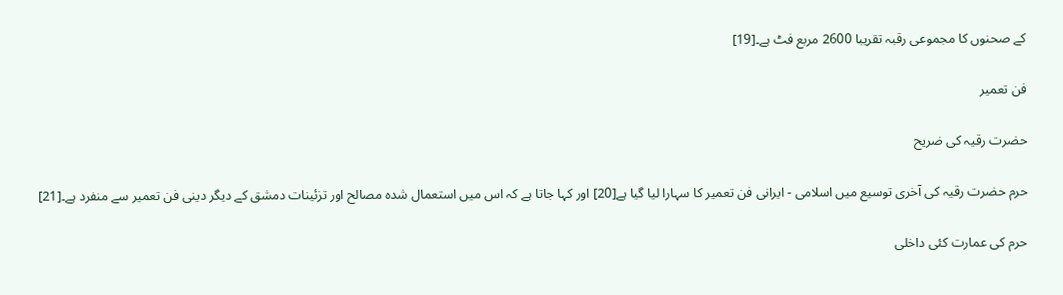کے صحنوں کا مجموعی رقبہ تقریبا 2600 مربع فٹ ہے۔[19]

فن تعمیر

حضرت رقیہ کی ضریح

حرم حضرت رقیہ کی آخری توسیع میں اسلامی - ایرانی فن تعمیر کا سہارا لیا گیا ہے[20] اور کہا جاتا ہے کہ اس میں استعمال شدہ مصالح اور تزئینات دمشق کے دیگر دینی فن تعمیر سے منفرد ہے۔[21]

حرم کی عمارت کئی داخلی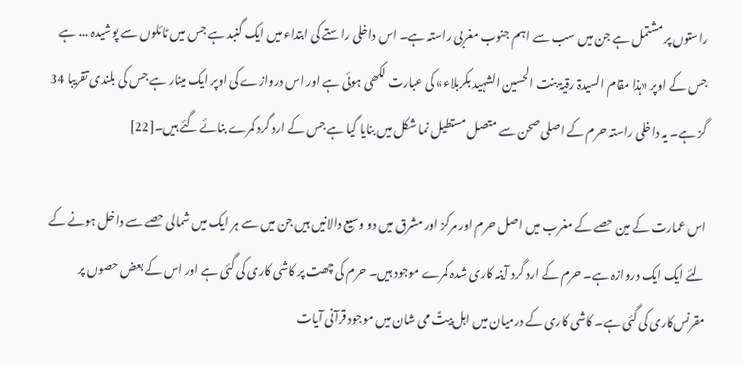راستوں پر مشتمل ہے جن میں سب سے اہم جنوب مغربی راستہ ہے۔ اس داخلی راستے کی ابتداء میں ایک گنبد ہے جس میں ٹائلوں سے پوشیدہ ... ہے جس کے اوپر «ہذا مقام السیدۃ رقیۃ بنت الحسین الشہید بکربلاء» کی عبارت لکھی ہوئی ہے اور اس دروازے کی اوپر ایک مینار ہے جس کی بلندی تقریبا 34 گز ہے۔ یہ داخلی راستہ حرم کے اصلی صحن سے متصل مستطیل نما شکل میں بنایا گیا ہے جس کے ارد گرد کمرے بنائے گئے ہیں۔[22]

اس عمارت کے مین حصے کے مغرب میں اصل حرم اور مرکز اور مشرق میں دو وسیع دالانیں ہیں جن میں سے ہر ایک میں شمالی حصے سے داخل ہونے کے لئے ایک ایک دروازہ ہے۔ حرم کے ارد گرد آینہ‌ کاری شدہ کمرے موجود ہیں۔ حرم کی چھت پر کاشی‌ کاری‌ کی گئی ہے اور اس کے بعض حصوں پر مقرنس‌کاری کی گئی ہے۔ کاشی‌ کاری‌ کے درمیان میں اہل‌بیتؑ می شان میں موجود قرآنی آیات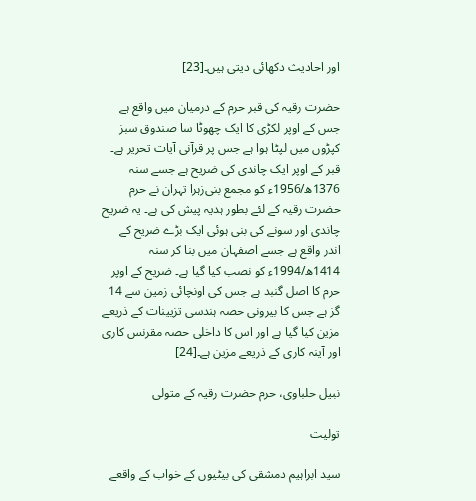اور احادیث دکھائی دیتی ہیں۔[23]

حضرت رقیہ کی قبر حرم کے درمیان میں واقع ہے جس کے اوپر لکڑی کا ایک چھوٹا سا صندوق سبز کپڑوں میں لپٹا ہوا ہے جس پر قرآنی آیات تحریر ہے۔ قبر کے اوپر ایک چاندی کی ضریح ہے جسے سنہ 1376ھ/1956ء کو مجمع بنی‌زہرا تہران نے حرم حضرت رقیہ کے لئے بطور ہدیہ پیش کی ہے۔ یہ ضریح چاندی اور سونے کی بنی ہوئی ایک بڑے ضریح کے اندر واقع ہے جسے اصفہان میں بنا کر سنہ 1414ھ/1994ء کو نصب کیا گیا ہے۔ ضریح کے اوپر حرم کا اصل گنبد ہے جس کی اونچائی زمین سے 14 گز ہے جس کا بیرونی حصہ ہندسی تزیینات کے ذریعے مزین کیا گیا ہے اور اس کا داخلی حصہ مقرنس‌ کاری اور آینہ‌ کاری کے ذریعے مزین ہے۔[24]

نبیل حلباوی، حرم حضرت رقیہ کے متولی

تولیت

سید ابراہیم دمشقی کی بیٹیوں کے خواب کے واقعے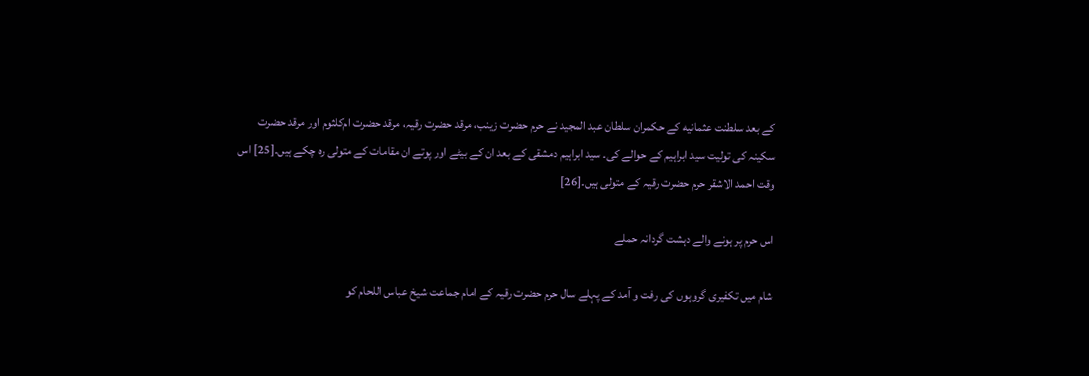کے بعد سلطنت عثمانیه کے حکمران سلطان عبد المجید نے حرم حضرت زینب، مرقد حضرت رقیہ، مرقد حضرت ام‌کلثوم اور مرقد حضرت سکینہ کی تولیت سید ابراہیم کے حوالے کی۔ سید ابراہیم دمشقی کے بعد ان کے بیٹے اور پوتے ان مقامات کے متولی رہ چکے ہیں۔[25] اس وقت احمد الاشقر حرم حضرت رقیہ کے متولی ہیں۔[26]

اس حرم پر ہونے والے دہشت گردانہ حملے

شام میں تکفیری گروہوں کی رفت و آمد کے پہلے سال حرم حضرت رقیہ کے امام جماعت شیخ عباس اللحام کو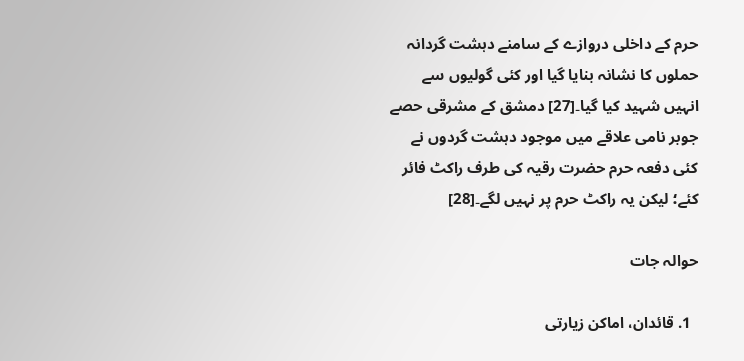حرم کے داخلی دروازے کے سامنے دہشت گردانہ حملوں کا نشانہ بنایا گیا اور کئی گولیوں سے انہیں شہید کیا گیا۔[27] دمشق کے مشرقی حصے جوبر نامی علاقے میں موجود دہشت گردوں نے کئی دفعہ حرم حضرت رقیہ کی طرف راکٹ فائر کئے؛ لیکن یہ راکٹ حرم پر نہیں لگے۔[28]

حوالہ جات

  1. قائدان، اماکن زیارتی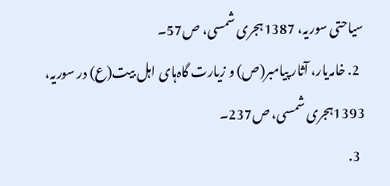سیاحتی سوریہ، 1387ہجری شمسی، ص57۔
  2. خامہ‌یار، آثار پیامبر(ص) و زیارت گاہ‌ہای اہل بیت(ع) در سوریہ، 1393ہجری شمسی، ص237۔
  3.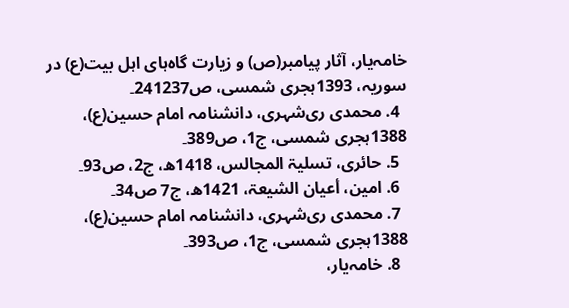خامہ‌یار، آثار پیامبر(ص) و زیارت گاہ‌ہای اہل بیت(ع) در سوریہ، 1393ہجری شمسی، ص241237۔
  4. محمدی ری‌شہری، دانشنامہ امام حسین(ع)، 1388ہجری شمسی، ج1، ص389۔
  5. حائری، تسلیۃ المجالس، 1418ھ، ج2، ص93۔
  6. امین، أعیان الشیعۃ، ‌1421ھ، ج7 ص34۔
  7. محمدی ری‌شہری، دانشنامہ امام حسین(ع)، 1388ہجری شمسی، ج1، ص393۔
  8. خامہ‌یار،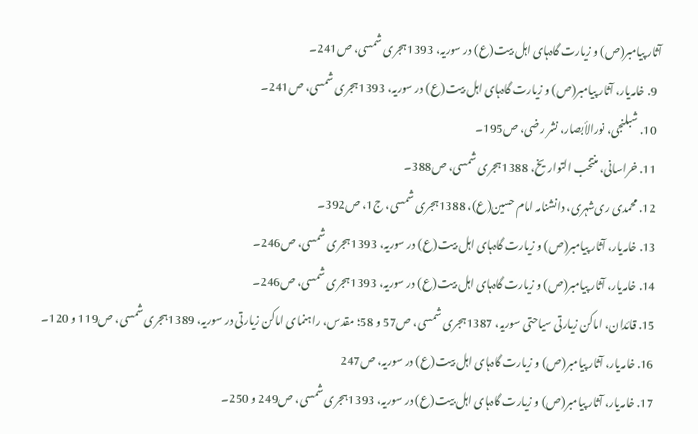آثار پیامبر(ص) و زیارت گاہ‌ہای اہل بیت(ع) در سوریہ، 1393ہجری شمسی، ص241۔
  9. خامہ‌یار، آثار پیامبر(ص) و زیارت گاہ‌ہای اہل بیت(ع) در سوریہ، 1393ہجری شمسی، ص241۔
  10. شبلنجی، نورالأبصار، نشر رضی، ص195۔
  11. خراسانی، منتخب التواریخ، 1388ہجری شمسی، ص388۔
  12. محمدی ری‌شہری، دانشنامہ امام حسین(ع)، 1388ہجری شمسی، ج1، ص392۔
  13. خامہ‌یار، آثار پیامبر(ص) و زیارت گاہ‌ہای اہل بیت(ع) در سوریہ، 1393ہجری شمسی، ص246۔
  14. خامہ‌یار، آثار پیامبر(ص) و زیارت گاہ‌ہای اہل بیت(ع) در سوریہ، 1393ہجری شمسی، ص246۔
  15. قائدان، اماکن زیارتی سیاحتی سوریہ، 1387ہجری شمسی، ص57 و 58؛ مقدس، راہنمای اماکن زیارتی در سوریہ،‌ 1389ہجری شمسی، ص119 و 120۔
  16. خامہ‌یار، آثار پیامبر(ص) و زیارت گاہ‌ہای اہل بیت(ع) در سوریہ، ص247
  17. خامہ‌یار، آثار پیامبر(ص) و زیارت گاہ‌ہای اہل بیت(ع) در سوریہ، 1393ہجری شمسی، ص249 و 250۔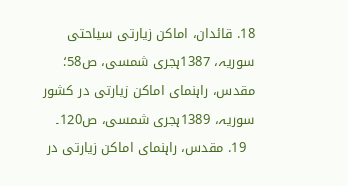18. قائدان، اماکن زیارتی سیاحتی سوریہ، 1387ہجری شمسی، ص58؛ مقدس، راہنمای اماکن زیارتی در کشور سوریہ، 1389ہجری شمسی، ص120۔
  19. مقدس، راہنمای اماکن زیارتی در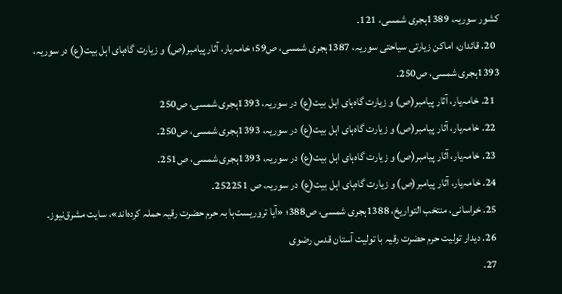کشور سوریہ، 1389ہجری شمسی، 121۔
  20. قائدان، اماکن زیارتی سیاحتی سوریہ، 1387ہجری شمسی، ص59؛ خامہ‌یار، آثار پیامبر(ص) و زیارت گاہ‌ہای اہل بیت(ع) در سوریہ، 1393ہجری شمسی، ص250۔
  21. خامہ‌یار، آثار پیامبر(ص) و زیارت گاہ‌ہای اہل بیت(ع) در سوریہ، 1393ہجری شمسی، ص250
  22. خامہ‌یار، آثار پیامبر(ص) و زیارت گاہ‌ہای اہل بیت(ع) در سوریہ، 1393ہجری شمسی، ص250۔
  23. خامہ‌یار، آثار پیامبر(ص) و زیارت گاہ‌ہای اہل بیت(ع) در سوریہ، 1393ہجری شمسی، ص251۔
  24. خامہ‌یار، آثار پیامبر(ص) و زیارت گاہ‌ہای اہل بیت(ع) در سوریہ، ص 252251۔
  25. خراسانی، منتخب التواریخ، 1388ہجری شمسی، ص388؛ «آیا تروریست‌ہا بہ حرم حضرت رقیہ حملہ کردہ‌اند»، سایت مشرق‌نیوز۔
  26. دیدار تولیت حرم حضرت رقیہ با تولیت آستان قدس رضوی
  27.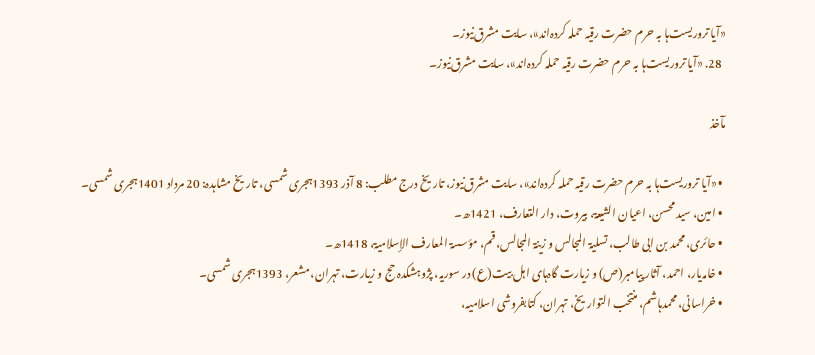«آیا تروریست‌ہا بہ حرم حضرت رقیہ حملہ کردہ‌اند»، سایت مشرق‌نیوز۔
  28. «آیا تروریست‌ہا بہ حرم حضرت رقیہ حملہ کردہ‌اند»، سایت مشرق‌نیوز۔

مآخذ

  • «آیا تروریست‌ہا بہ حرم حضرت رقیہ حملہ کردہ‌اند»، سایت مشرق‌نیوز، تاریخ درج مطلب: 8 آذر 1393ہجری شمسی، تاریخ مشاہدہ: 20 مرداد 1401ہجری شمسی۔
  • امین، سید محسن، اعیان الشیعۃ، بیروت، دار التعارف، 1421ھ۔
  • حائری، محمد بن ابی طالب، تسلیۃ المجالس و زینۃ المجالس، قم، مؤسسۃ المعارف الإسلامیۃ، 1418ھ۔
  • خامہ‌یار، احمد، آثار پیامبر(ص) و زیارت گاہ‌ہای اہل بیت(ع) در سوریہ، پژوہشکدہ حج و زیارت، تہران، مشعر، 1393ہجری شمسی۔
  • خراسانی، محمدہاشم، منتخب التواریخ، تہران، کتابفروشی اسلامیہ،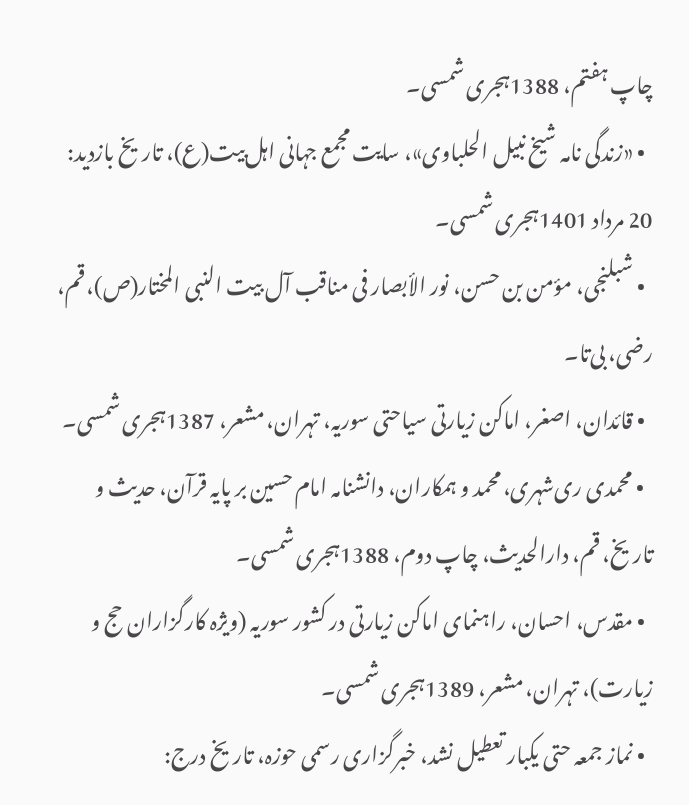چاپ ہفتم، 1388ہجری شمسی۔
  • «زندگی نامہ شیخ نبیل الحلباوی»، سایت مجمع جہانی اہل‌بیت(ع)، تاریخ بازدید: 20 مرداد 1401ہجری شمسی۔
  • شبلنجی، مؤمن بن حسن، نور الأبصار فی مناقب آل بیت النبی المختار(ص)، قم، رضی، بی‌تا۔
  • قائدان، اصغر، اماکن زیارتی سیاحتی سوریہ، تہران، مشعر، 1387ہجری شمسی۔
  • محمدی ری‌شہری، محمد و ہمکاران، دانشنامہ امام حسین بر پایہ قرآن، حدیث و تاریخ، قم، دارالحدیث، چاپ دوم، ‍1388ہجری شمسی۔
  • مقدس، احسان، راہنمای اماکن زیارتی در کشور سوریہ (ویژہ کارگزاران حج و زیارت)، تہران، مشعر، 1389ہجری شمسی۔
  • نماز جمعہ حتی یکبار تعطیل نشد، خبرگزاری رسمی حوزہ، تاریخ درج: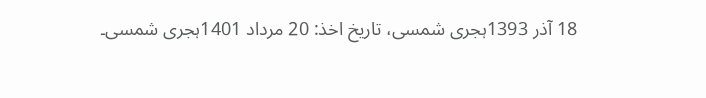18 آذر 1393ہجری شمسی، تاریخ اخذ: 20 مرداد 1401ہجری شمسی۔